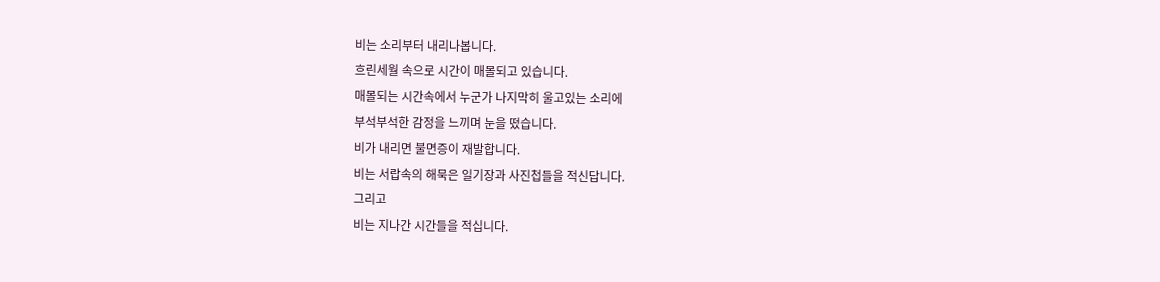비는 소리부터 내리나봅니다.
흐린세월 속으로 시간이 매몰되고 있습니다.
매몰되는 시간속에서 누군가 나지막히 울고있는 소리에
부석부석한 감정을 느끼며 눈을 떴습니다.
비가 내리면 불면증이 재발합니다.
비는 서랍속의 해묵은 일기장과 사진첩들을 적신답니다.
그리고
비는 지나간 시간들을 적십니다.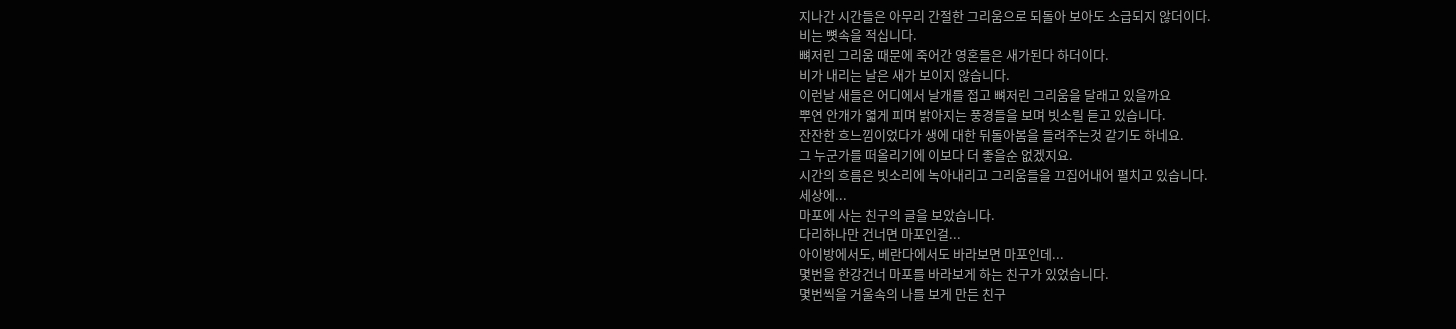지나간 시간들은 아무리 간절한 그리움으로 되돌아 보아도 소급되지 않더이다.
비는 뼛속을 적십니다.
뼈저린 그리움 때문에 죽어간 영혼들은 새가된다 하더이다.
비가 내리는 날은 새가 보이지 않습니다.
이런날 새들은 어디에서 날개를 접고 뼈저린 그리움을 달래고 있을까요
뿌연 안개가 엷게 피며 밝아지는 풍경들을 보며 빗소릴 듣고 있습니다.
잔잔한 흐느낌이었다가 생에 대한 뒤돌아봄을 들려주는것 같기도 하네요.
그 누군가를 떠올리기에 이보다 더 좋을순 없겠지요.
시간의 흐름은 빗소리에 녹아내리고 그리움들을 끄집어내어 펼치고 있습니다.
세상에...
마포에 사는 친구의 글을 보았습니다.
다리하나만 건너면 마포인걸...
아이방에서도, 베란다에서도 바라보면 마포인데...
몇번을 한강건너 마포를 바라보게 하는 친구가 있었습니다.
몇번씩을 거울속의 나를 보게 만든 친구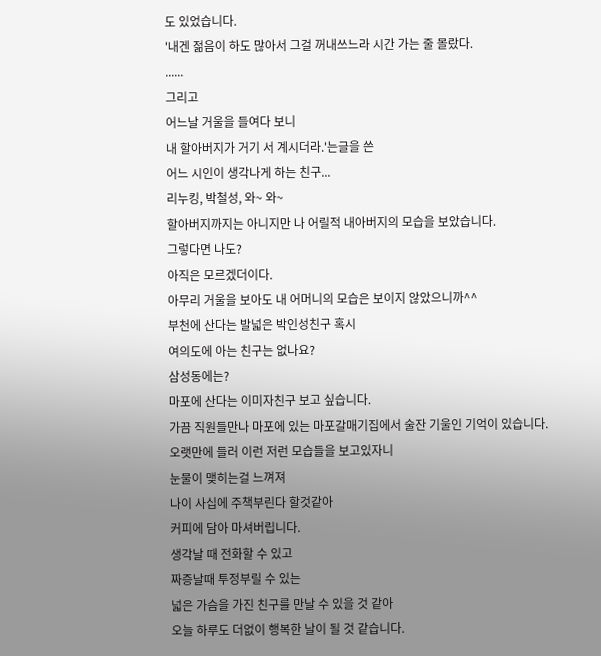도 있었습니다.
'내겐 젊음이 하도 많아서 그걸 꺼내쓰느라 시간 가는 줄 몰랐다.
......
그리고
어느날 거울을 들여다 보니
내 할아버지가 거기 서 계시더라.'는글을 쓴
어느 시인이 생각나게 하는 친구...
리누킹, 박철성, 와~ 와~
할아버지까지는 아니지만 나 어릴적 내아버지의 모습을 보았습니다.
그렇다면 나도?
아직은 모르겠더이다.
아무리 거울을 보아도 내 어머니의 모습은 보이지 않았으니까^^
부천에 산다는 발넓은 박인성친구 혹시
여의도에 아는 친구는 없나요?
삼성동에는?
마포에 산다는 이미자친구 보고 싶습니다.
가끔 직원들만나 마포에 있는 마포갈매기집에서 술잔 기울인 기억이 있습니다.
오랫만에 들러 이런 저런 모습들을 보고있자니
눈물이 맺히는걸 느껴져
나이 사십에 주책부린다 할것같아
커피에 담아 마셔버립니다.
생각날 때 전화할 수 있고
짜증날때 투정부릴 수 있는
넓은 가슴을 가진 친구를 만날 수 있을 것 같아
오늘 하루도 더없이 행복한 날이 될 것 같습니다.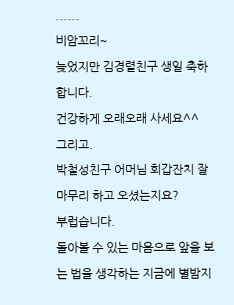......
비암꼬리~
늦었지만 김경렬친구 생일 축하합니다.
건강하게 오래오래 사세요^^
그리고.
박철성친구 어머님 회갑잔치 잘 마무리 하고 오셨는지요?
부럽습니다.
돌아볼 수 있는 마음으로 앞을 보는 법을 생각하는 지금에 별밤지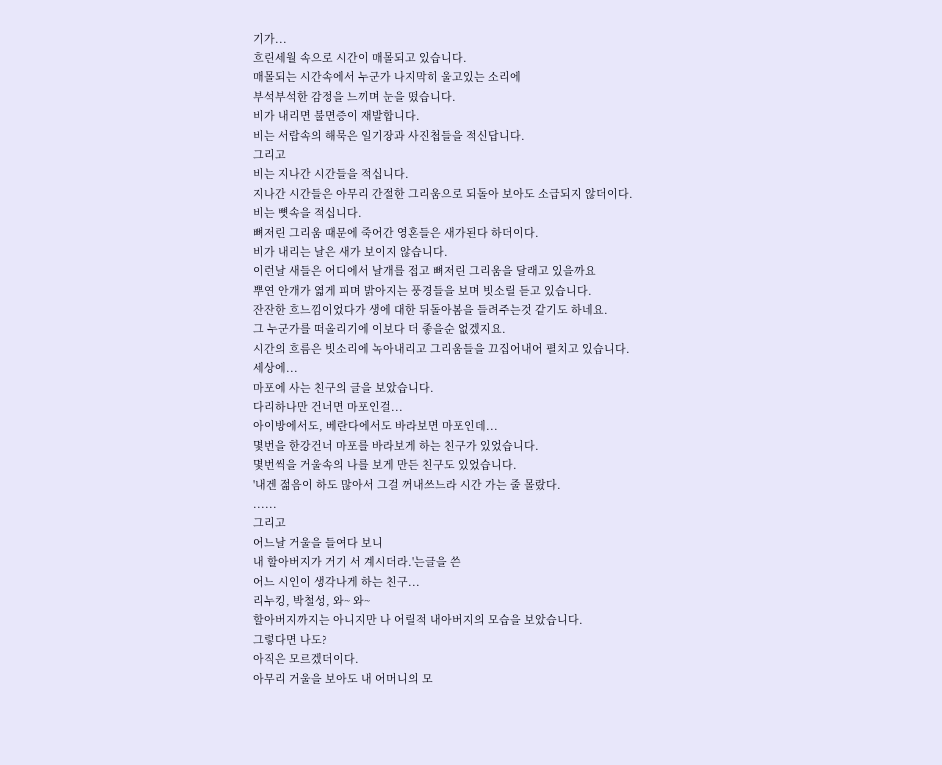기가...
흐린세월 속으로 시간이 매몰되고 있습니다.
매몰되는 시간속에서 누군가 나지막히 울고있는 소리에
부석부석한 감정을 느끼며 눈을 떴습니다.
비가 내리면 불면증이 재발합니다.
비는 서랍속의 해묵은 일기장과 사진첩들을 적신답니다.
그리고
비는 지나간 시간들을 적십니다.
지나간 시간들은 아무리 간절한 그리움으로 되돌아 보아도 소급되지 않더이다.
비는 뼛속을 적십니다.
뼈저린 그리움 때문에 죽어간 영혼들은 새가된다 하더이다.
비가 내리는 날은 새가 보이지 않습니다.
이런날 새들은 어디에서 날개를 접고 뼈저린 그리움을 달래고 있을까요
뿌연 안개가 엷게 피며 밝아지는 풍경들을 보며 빗소릴 듣고 있습니다.
잔잔한 흐느낌이었다가 생에 대한 뒤돌아봄을 들려주는것 같기도 하네요.
그 누군가를 떠올리기에 이보다 더 좋을순 없겠지요.
시간의 흐름은 빗소리에 녹아내리고 그리움들을 끄집어내어 펼치고 있습니다.
세상에...
마포에 사는 친구의 글을 보았습니다.
다리하나만 건너면 마포인걸...
아이방에서도, 베란다에서도 바라보면 마포인데...
몇번을 한강건너 마포를 바라보게 하는 친구가 있었습니다.
몇번씩을 거울속의 나를 보게 만든 친구도 있었습니다.
'내겐 젊음이 하도 많아서 그걸 꺼내쓰느라 시간 가는 줄 몰랐다.
......
그리고
어느날 거울을 들여다 보니
내 할아버지가 거기 서 계시더라.'는글을 쓴
어느 시인이 생각나게 하는 친구...
리누킹, 박철성, 와~ 와~
할아버지까지는 아니지만 나 어릴적 내아버지의 모습을 보았습니다.
그렇다면 나도?
아직은 모르겠더이다.
아무리 거울을 보아도 내 어머니의 모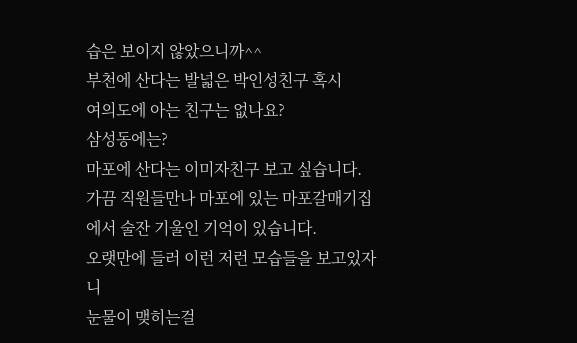습은 보이지 않았으니까^^
부천에 산다는 발넓은 박인성친구 혹시
여의도에 아는 친구는 없나요?
삼성동에는?
마포에 산다는 이미자친구 보고 싶습니다.
가끔 직원들만나 마포에 있는 마포갈매기집에서 술잔 기울인 기억이 있습니다.
오랫만에 들러 이런 저런 모습들을 보고있자니
눈물이 맺히는걸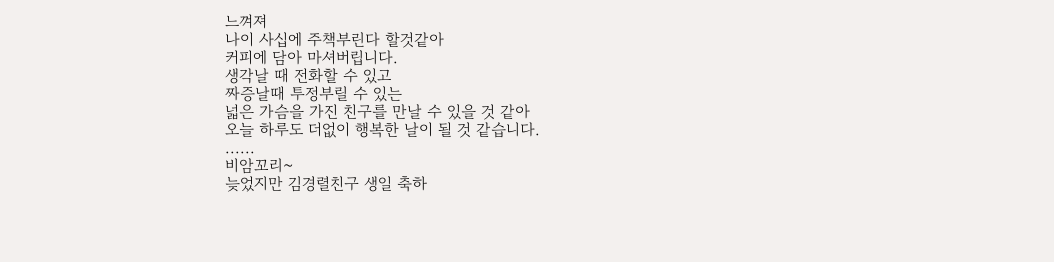느껴져
나이 사십에 주책부린다 할것같아
커피에 담아 마셔버립니다.
생각날 때 전화할 수 있고
짜증날때 투정부릴 수 있는
넓은 가슴을 가진 친구를 만날 수 있을 것 같아
오늘 하루도 더없이 행복한 날이 될 것 같습니다.
......
비암꼬리~
늦었지만 김경렬친구 생일 축하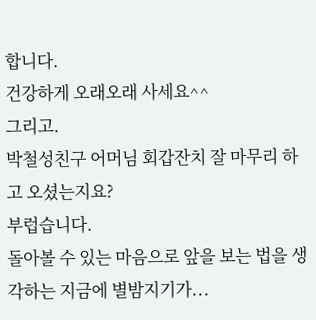합니다.
건강하게 오래오래 사세요^^
그리고.
박철성친구 어머님 회갑잔치 잘 마무리 하고 오셨는지요?
부럽습니다.
돌아볼 수 있는 마음으로 앞을 보는 법을 생각하는 지금에 별밤지기가...